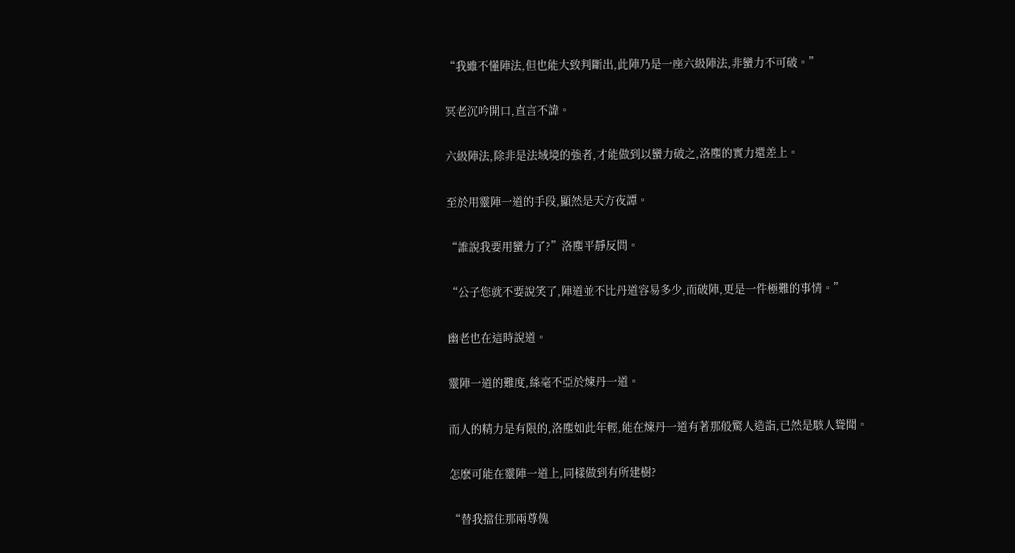“我雖不懂陣法,但也能大致判斷出,此陣乃是一座六級陣法,非蠻力不可破。”

冥老沉吟開口,直言不諱。

六級陣法,除非是法域境的強者,才能做到以蠻力破之,洛塵的實力還差上。

至於用靈陣一道的手段,顯然是天方夜譚。

“誰說我要用蠻力了?”洛塵平靜反問。

“公子您就不要說笑了,陣道並不比丹道容易多少,而破陣,更是一件極難的事情。”

幽老也在這時說道。

靈陣一道的難度,絲毫不亞於煉丹一道。

而人的精力是有限的,洛塵如此年輕,能在煉丹一道有著那般驚人造詣,已然是駭人聳聞。

怎麽可能在靈陣一道上,同樣做到有所建樹?

“替我擋住那兩尊傀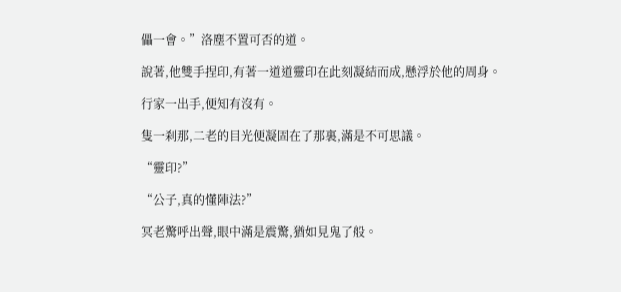儡一會。”洛塵不置可否的道。

說著,他雙手捏印,有著一道道靈印在此刻凝結而成,懸浮於他的周身。

行家一出手,便知有沒有。

隻一刹那,二老的目光便凝固在了那裏,滿是不可思議。

“靈印?”

“公子,真的懂陣法?”

冥老驚呼出聲,眼中滿是震驚,猶如見鬼了般。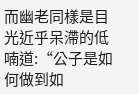而幽老同樣是目光近乎呆滯的低喃道:“公子是如何做到如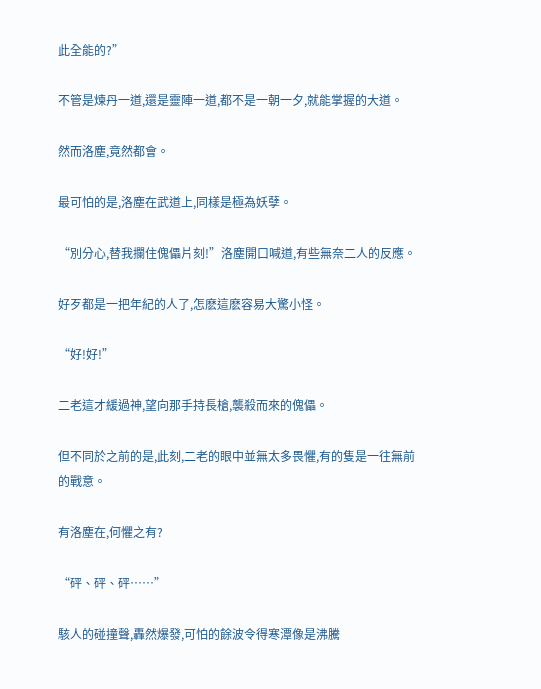此全能的?”

不管是煉丹一道,還是靈陣一道,都不是一朝一夕,就能掌握的大道。

然而洛塵,竟然都會。

最可怕的是,洛塵在武道上,同樣是極為妖孽。

“別分心,替我攔住傀儡片刻!”洛塵開口喊道,有些無奈二人的反應。

好歹都是一把年紀的人了,怎麽這麽容易大驚小怪。

“好!好!”

二老這才緩過神,望向那手持長槍,襲殺而來的傀儡。

但不同於之前的是,此刻,二老的眼中並無太多畏懼,有的隻是一往無前的戰意。

有洛塵在,何懼之有?

“砰、砰、砰……”

駭人的碰撞聲,轟然爆發,可怕的餘波令得寒潭像是沸騰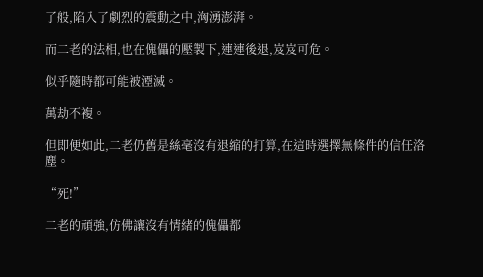了般,陷入了劇烈的震動之中,洶湧澎湃。

而二老的法相,也在傀儡的壓製下,連連後退,岌岌可危。

似乎隨時都可能被湮滅。

萬劫不複。

但即便如此,二老仍舊是絲毫沒有退縮的打算,在這時選擇無條件的信任洛塵。

“死!”

二老的頑強,仿佛讓沒有情緒的傀儡都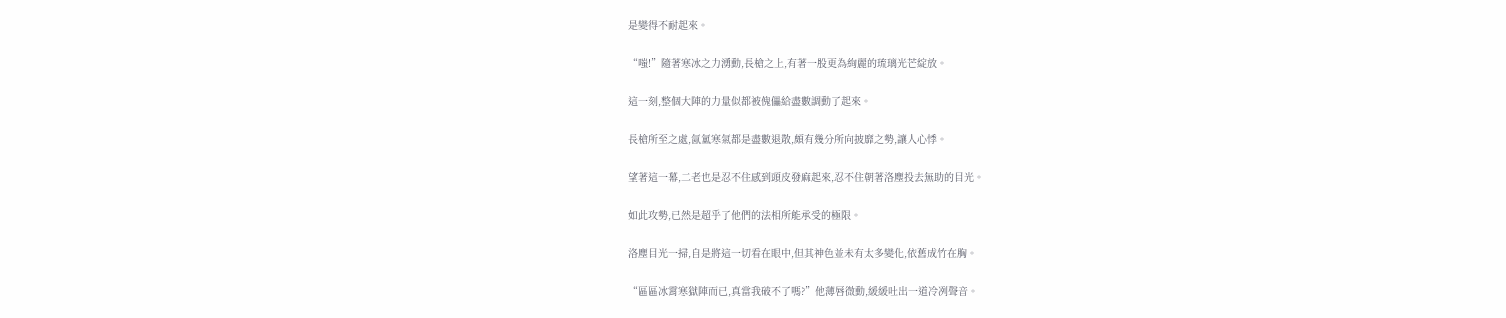是變得不耐起來。

“嗤!”隨著寒冰之力湧動,長槍之上,有著一股更為絢麗的琉璃光芒綻放。

這一刻,整個大陣的力量似都被傀儡給盡數調動了起來。

長槍所至之處,氤氳寒氣都是盡數退散,頗有幾分所向披靡之勢,讓人心悸。

望著這一幕,二老也是忍不住感到頭皮發麻起來,忍不住朝著洛塵投去無助的目光。

如此攻勢,已然是超乎了他們的法相所能承受的極限。

洛塵目光一掃,自是將這一切看在眼中,但其神色並未有太多變化,依舊成竹在胸。

“區區冰霄寒獄陣而已,真當我破不了嗎?”他薄唇微動,緩緩吐出一道冷冽聲音。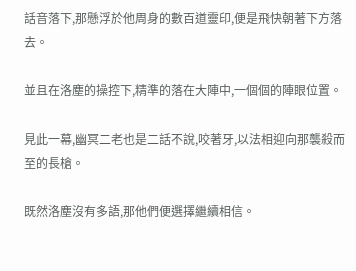話音落下,那懸浮於他周身的數百道靈印,便是飛快朝著下方落去。

並且在洛塵的操控下,精準的落在大陣中,一個個的陣眼位置。

見此一幕,幽冥二老也是二話不說,咬著牙,以法相迎向那襲殺而至的長槍。

既然洛塵沒有多語,那他們便選擇繼續相信。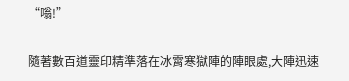“嗡!”

隨著數百道靈印精準落在冰霄寒獄陣的陣眼處,大陣迅速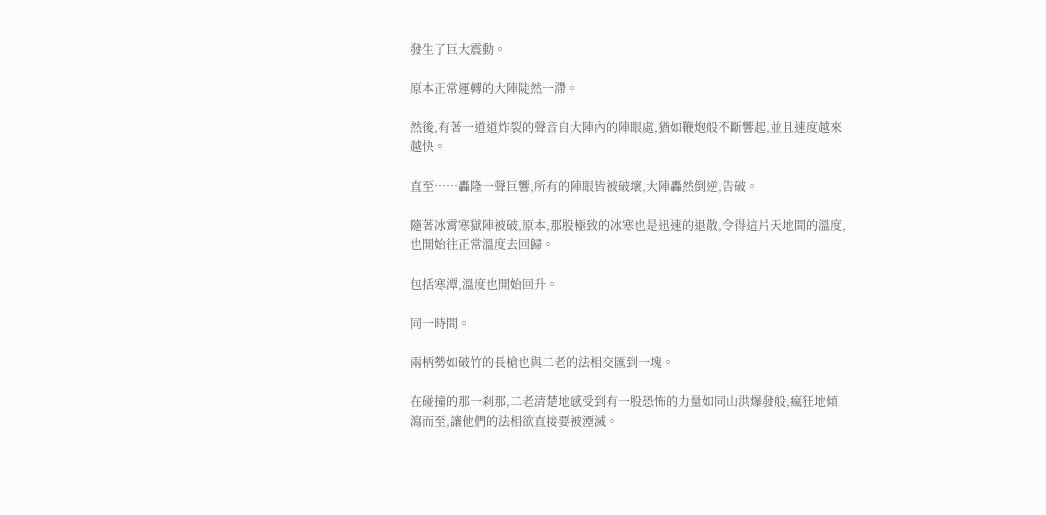發生了巨大震動。

原本正常運轉的大陣陡然一滯。

然後,有著一道道炸裂的聲音自大陣內的陣眼處,猶如鞭炮般不斷響起,並且速度越來越快。

直至……轟隆一聲巨響,所有的陣眼皆被破壞,大陣轟然倒逆,告破。

隨著冰霄寒獄陣被破,原本,那股極致的冰寒也是迅速的退散,令得這片天地間的溫度,也開始往正常溫度去回歸。

包括寒潭,溫度也開始回升。

同一時間。

兩柄勢如破竹的長槍也與二老的法相交匯到一塊。

在碰撞的那一刹那,二老清楚地感受到有一股恐怖的力量如同山洪爆發般,瘋狂地傾瀉而至,讓他們的法相欲直接要被湮滅。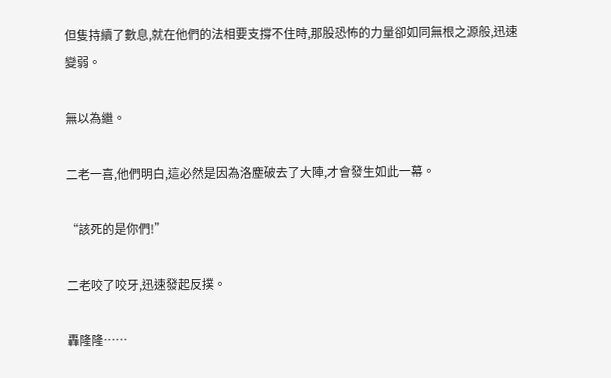但隻持續了數息,就在他們的法相要支撐不住時,那股恐怖的力量卻如同無根之源般,迅速變弱。

無以為繼。

二老一喜,他們明白,這必然是因為洛塵破去了大陣,才會發生如此一幕。

“該死的是你們!”

二老咬了咬牙,迅速發起反撲。

轟隆隆……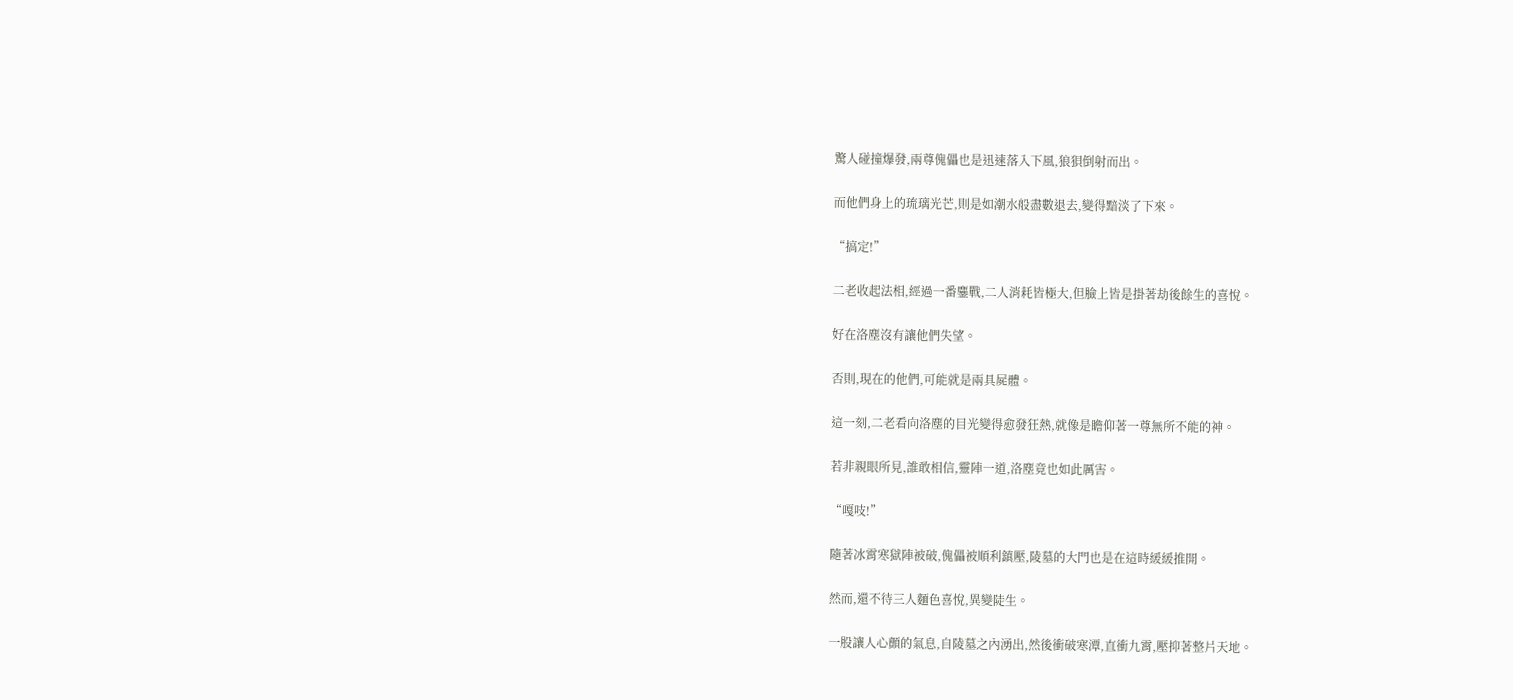驚人碰撞爆發,兩尊傀儡也是迅速落入下風,狼狽倒射而出。

而他們身上的琉璃光芒,則是如潮水般盡數退去,變得黯淡了下來。

“搞定!”

二老收起法相,經過一番鏖戰,二人消耗皆極大,但臉上皆是掛著劫後餘生的喜悅。

好在洛塵沒有讓他們失望。

否則,現在的他們,可能就是兩具屍體。

這一刻,二老看向洛塵的目光變得愈發狂熱,就像是瞻仰著一尊無所不能的神。

若非親眼所見,誰敢相信,靈陣一道,洛塵竟也如此厲害。

“嘎吱!”

隨著冰霄寒獄陣被破,傀儡被順利鎮壓,陵墓的大門也是在這時緩緩推開。

然而,還不待三人麵色喜悅,異變陡生。

一股讓人心顫的氣息,自陵墓之內湧出,然後衝破寒潭,直衝九霄,壓抑著整片天地。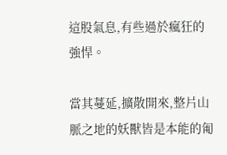這股氣息,有些過於瘋狂的強悍。

當其蔓延,擴散開來,整片山脈之地的妖獸皆是本能的匍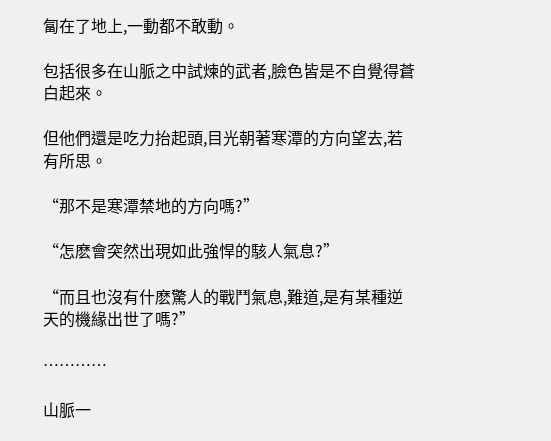匐在了地上,一動都不敢動。

包括很多在山脈之中試煉的武者,臉色皆是不自覺得蒼白起來。

但他們還是吃力抬起頭,目光朝著寒潭的方向望去,若有所思。

“那不是寒潭禁地的方向嗎?”

“怎麽會突然出現如此強悍的駭人氣息?”

“而且也沒有什麽驚人的戰鬥氣息,難道,是有某種逆天的機緣出世了嗎?”

…………

山脈一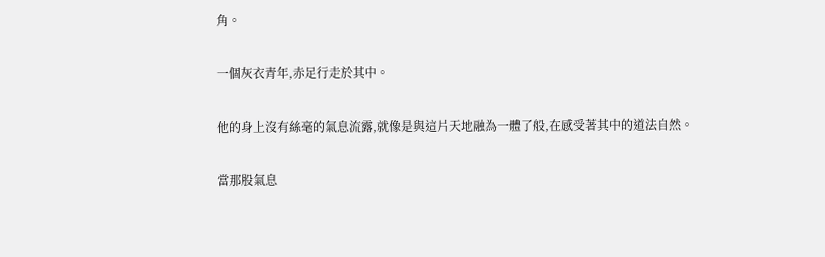角。

一個灰衣青年,赤足行走於其中。

他的身上沒有絲毫的氣息流露,就像是與這片天地融為一體了般,在感受著其中的道法自然。

當那股氣息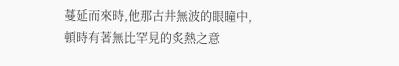蔓延而來時,他那古井無波的眼瞳中,頓時有著無比罕見的炙熱之意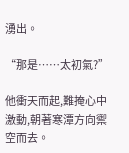湧出。

“那是……太初氣?”

他衝天而起,難掩心中激動,朝著寒潭方向禦空而去。